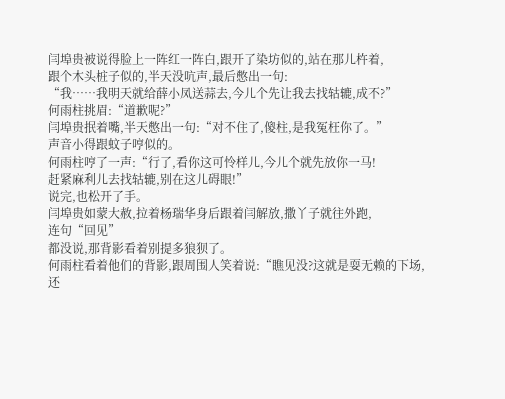闫埠贵被说得脸上一阵红一阵白,跟开了染坊似的,站在那儿杵着,
跟个木头桩子似的,半天没吭声,最后憋出一句:
“我……我明天就给薛小凤送蒜去,今儿个先让我去找轱辘,成不?”
何雨柱挑眉:“道歉呢?”
闫埠贵抿着嘴,半天憋出一句:“对不住了,傻柱,是我冤枉你了。”
声音小得跟蚊子哼似的。
何雨柱哼了一声:“行了,看你这可怜样儿,今儿个就先放你一马!
赶紧麻利儿去找轱辘,别在这儿碍眼!”
说完,也松开了手。
闫埠贵如蒙大赦,拉着杨瑞华身后跟着闫解放,撒丫子就往外跑,
连句“回见”
都没说,那背影看着别提多狼狈了。
何雨柱看着他们的背影,跟周围人笑着说:“瞧见没?这就是耍无赖的下场,
还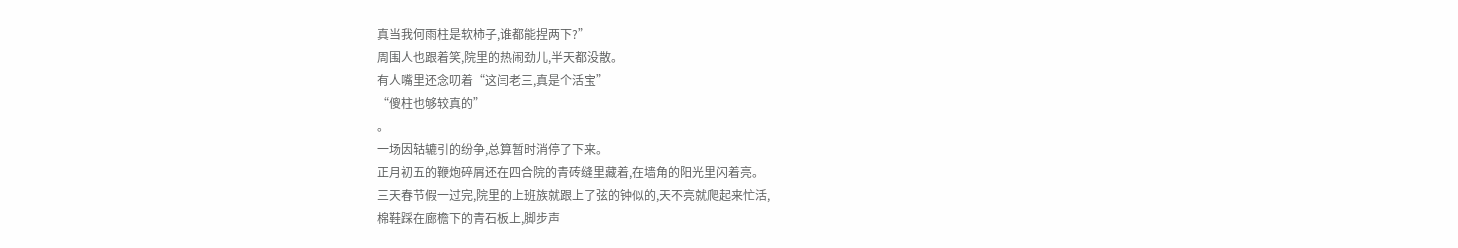真当我何雨柱是软柿子,谁都能捏两下?”
周围人也跟着笑,院里的热闹劲儿,半天都没散。
有人嘴里还念叨着“这闫老三,真是个活宝”
“傻柱也够较真的”
。
一场因轱辘引的纷争,总算暂时消停了下来。
正月初五的鞭炮碎屑还在四合院的青砖缝里藏着,在墙角的阳光里闪着亮。
三天春节假一过完,院里的上班族就跟上了弦的钟似的,天不亮就爬起来忙活,
棉鞋踩在廊檐下的青石板上,脚步声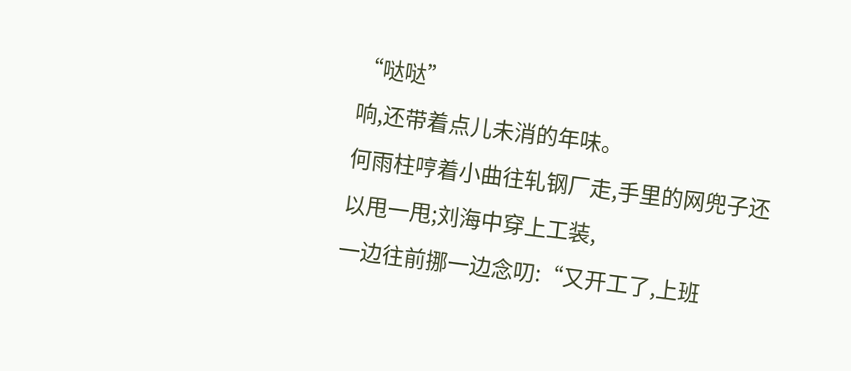“哒哒”
响,还带着点儿未消的年味。
何雨柱哼着小曲往轧钢厂走,手里的网兜子还以甩一甩;刘海中穿上工装,
一边往前挪一边念叨:“又开工了,上班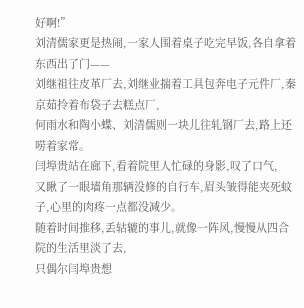好啊!”
刘清儒家更是热闹,一家人围着桌子吃完早饭,各自拿着东西出了门——
刘继祖往皮革厂去,刘继业揣着工具包奔电子元件厂,秦京茹拎着布袋子去糕点厂,
何雨水和陶小蝶、刘清儒则一块儿往轧钢厂去,路上还唠着家常。
闫埠贵站在廊下,看着院里人忙碌的身影,叹了口气,
又瞅了一眼墙角那辆没修的自行车,眉头皱得能夹死蚊子,心里的肉疼一点都没减少。
随着时间推移,丢轱辘的事儿,就像一阵风,慢慢从四合院的生活里淡了去,
只偶尔闫埠贵想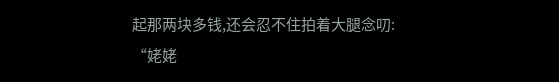起那两块多钱,还会忍不住拍着大腿念叨:
“姥姥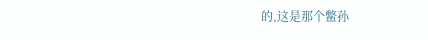的,这是那个鳖孙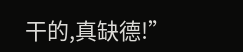干的,真缺德!”